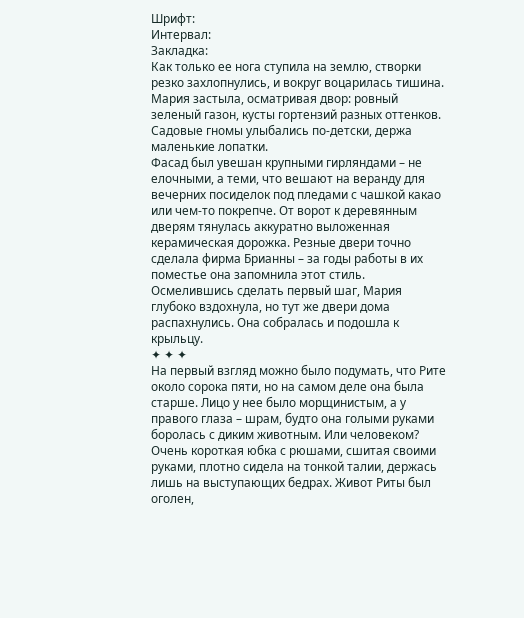Шрифт:
Интервал:
Закладка:
Как только ее нога ступила на землю, створки резко захлопнулись, и вокруг воцарилась тишина. Мария застыла, осматривая двор: ровный зеленый газон, кусты гортензий разных оттенков. Садовые гномы улыбались по-детски, держа маленькие лопатки.
Фасад был увешан крупными гирляндами – не елочными, а теми, что вешают на веранду для вечерних посиделок под пледами с чашкой какао или чем-то покрепче. От ворот к деревянным дверям тянулась аккуратно выложенная керамическая дорожка. Резные двери точно сделала фирма Брианны – за годы работы в их поместье она запомнила этот стиль.
Осмелившись сделать первый шаг, Мария глубоко вздохнула, но тут же двери дома распахнулись. Она собралась и подошла к крыльцу.
✦ ✦ ✦
На первый взгляд можно было подумать, что Рите около сорока пяти, но на самом деле она была старше. Лицо у нее было морщинистым, а у правого глаза – шрам, будто она голыми руками боролась с диким животным. Или человеком? Очень короткая юбка с рюшами, сшитая своими руками, плотно сидела на тонкой талии, держась лишь на выступающих бедрах. Живот Риты был оголен,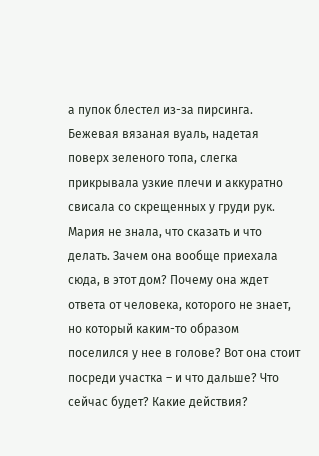а пупок блестел из-за пирсинга. Бежевая вязаная вуаль, надетая поверх зеленого топа, слегка прикрывала узкие плечи и аккуратно свисала со скрещенных у груди рук.
Мария не знала, что сказать и что делать. Зачем она вообще приехала сюда, в этот дом? Почему она ждет ответа от человека, которого не знает, но который каким-то образом поселился у нее в голове? Вот она стоит посреди участка – и что дальше? Что сейчас будет? Какие действия?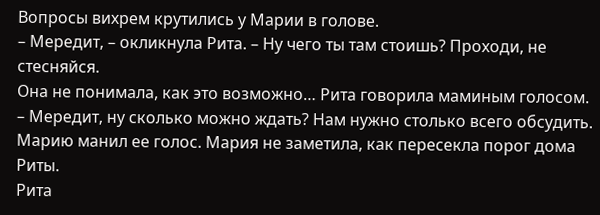Вопросы вихрем крутились у Марии в голове.
– Мередит, – окликнула Рита. – Ну чего ты там стоишь? Проходи, не стесняйся.
Она не понимала, как это возможно… Рита говорила маминым голосом.
– Мередит, ну сколько можно ждать? Нам нужно столько всего обсудить.
Марию манил ее голос. Мария не заметила, как пересекла порог дома Риты.
Рита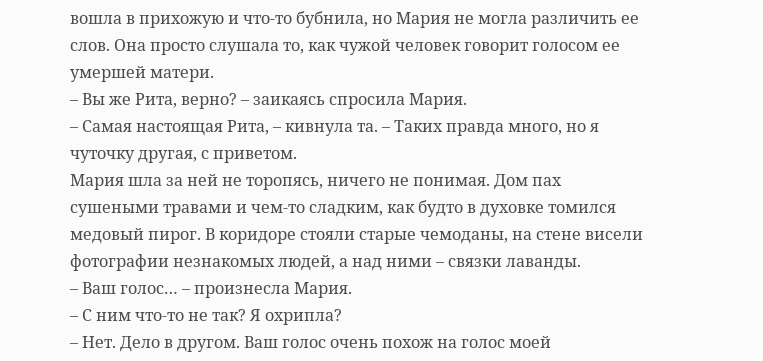вошла в прихожую и что-то бубнила, но Мария не могла различить ее слов. Она просто слушала то, как чужой человек говорит голосом ее умершей матери.
– Вы же Рита, верно? – заикаясь спросила Мария.
– Самая настоящая Рита, – кивнула та. – Таких правда много, но я чуточку другая, с приветом.
Мария шла за ней не торопясь, ничего не понимая. Дом пах сушеными травами и чем-то сладким, как будто в духовке томился медовый пирог. В коридоре стояли старые чемоданы, на стене висели фотографии незнакомых людей, а над ними – связки лаванды.
– Ваш голос… – произнесла Мария.
– С ним что-то не так? Я охрипла?
– Нет. Дело в другом. Ваш голос очень похож на голос моей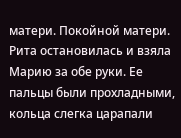матери. Покойной матери.
Рита остановилась и взяла Марию за обе руки. Ее пальцы были прохладными, кольца слегка царапали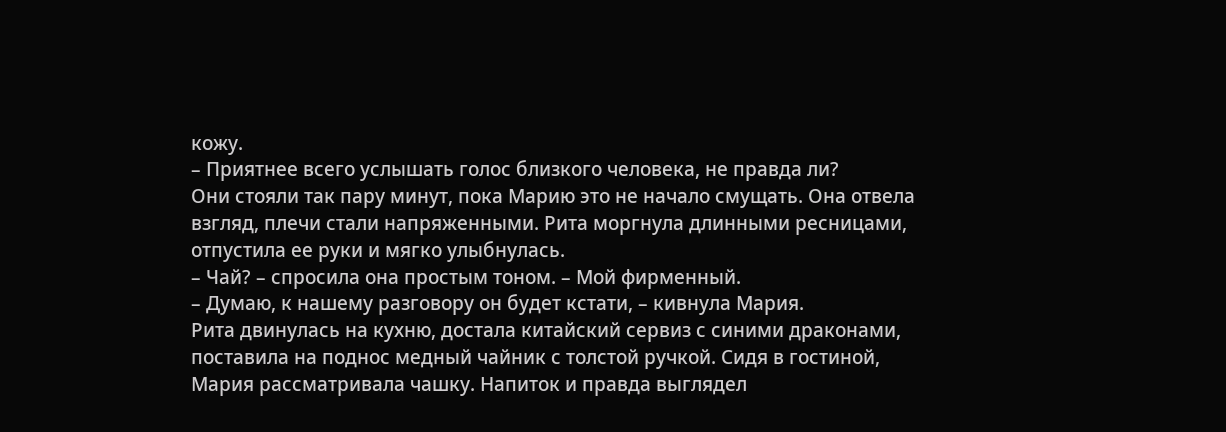кожу.
– Приятнее всего услышать голос близкого человека, не правда ли?
Они стояли так пару минут, пока Марию это не начало смущать. Она отвела взгляд, плечи стали напряженными. Рита моргнула длинными ресницами, отпустила ее руки и мягко улыбнулась.
– Чай? – спросила она простым тоном. – Мой фирменный.
– Думаю, к нашему разговору он будет кстати, – кивнула Мария.
Рита двинулась на кухню, достала китайский сервиз с синими драконами, поставила на поднос медный чайник с толстой ручкой. Сидя в гостиной, Мария рассматривала чашку. Напиток и правда выглядел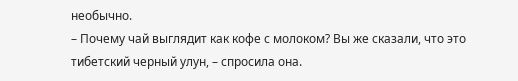необычно.
– Почему чай выглядит как кофе с молоком? Вы же сказали, что это тибетский черный улун, – спросила она.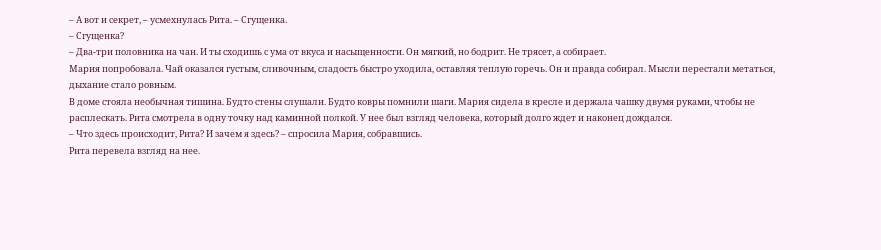– А вот и секрет, – усмехнулась Рита. – Сгущенка.
– Сгущенка?
– Два-три половника на чан. И ты сходишь с ума от вкуса и насыщенности. Он мягкий, но бодрит. Не трясет, а собирает.
Мария попробовала. Чай оказался густым, сливочным, сладость быстро уходила, оставляя теплую горечь. Он и правда собирал. Мысли перестали метаться, дыхание стало ровным.
В доме стояла необычная тишина. Будто стены слушали. Будто ковры помнили шаги. Мария сидела в кресле и держала чашку двумя руками, чтобы не расплескать. Рита смотрела в одну точку над каминной полкой. У нее был взгляд человека, который долго ждет и наконец дождался.
– Что здесь происходит, Рита? И зачем я здесь? – спросила Мария, собравшись.
Рита перевела взгляд на нее.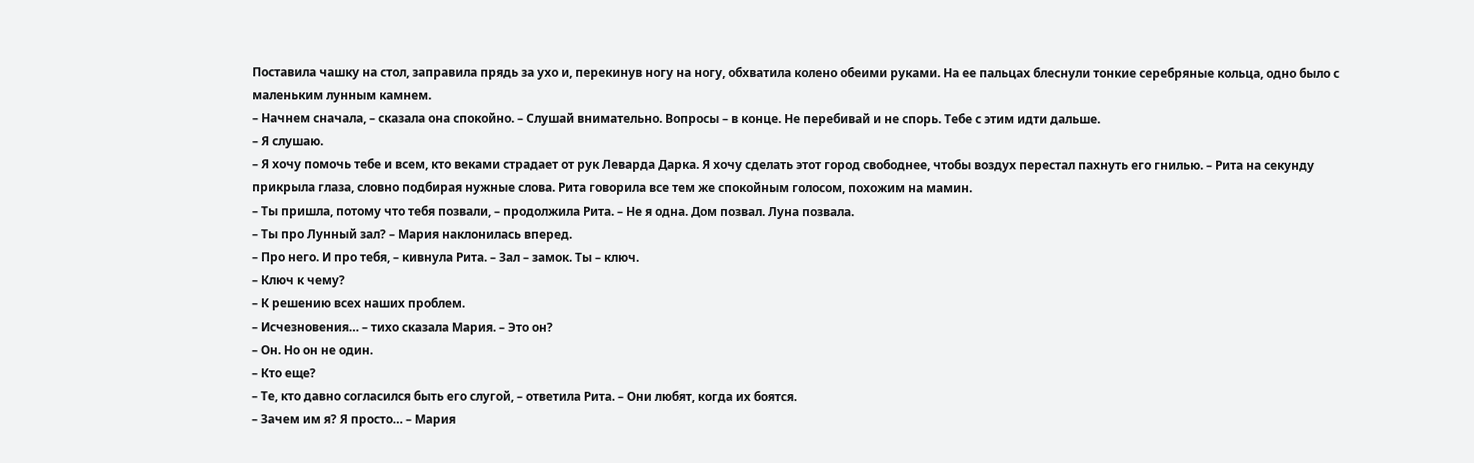Поставила чашку на стол, заправила прядь за ухо и, перекинув ногу на ногу, обхватила колено обеими руками. На ее пальцах блеснули тонкие серебряные кольца, одно было с маленьким лунным камнем.
– Начнем сначала, – сказала она спокойно. – Слушай внимательно. Вопросы – в конце. Не перебивай и не спорь. Тебе с этим идти дальше.
– Я слушаю.
– Я хочу помочь тебе и всем, кто веками страдает от рук Леварда Дарка. Я хочу сделать этот город свободнее, чтобы воздух перестал пахнуть его гнилью. – Рита на секунду прикрыла глаза, словно подбирая нужные слова. Рита говорила все тем же спокойным голосом, похожим на мамин.
– Ты пришла, потому что тебя позвали, – продолжила Рита. – Не я одна. Дом позвал. Луна позвала.
– Ты про Лунный зал? – Мария наклонилась вперед.
– Про него. И про тебя, – кивнула Рита. – Зал – замок. Ты – ключ.
– Ключ к чему?
– К решению всех наших проблем.
– Исчезновения… – тихо сказала Мария. – Это он?
– Он. Но он не один.
– Кто еще?
– Те, кто давно согласился быть его слугой, – ответила Рита. – Они любят, когда их боятся.
– Зачем им я? Я просто… – Мария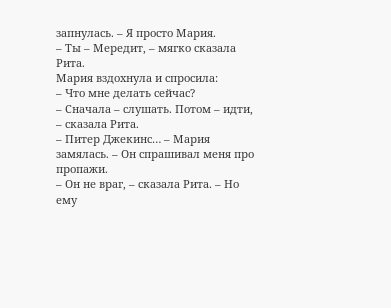запнулась. – Я просто Мария.
– Ты – Мередит, – мягко сказала Рита.
Мария вздохнула и спросила:
– Что мне делать сейчас?
– Сначала – слушать. Потом – идти, – сказала Рита.
– Питер Джекинс… – Мария замялась. – Он спрашивал меня про пропажи.
– Он не враг, – сказала Рита. – Но ему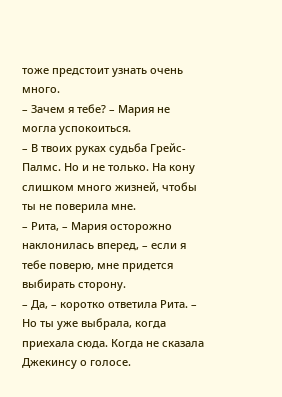тоже предстоит узнать очень много.
– Зачем я тебе? – Мария не могла успокоиться.
– В твоих руках судьба Грейс-Палмс. Но и не только. На кону слишком много жизней, чтобы ты не поверила мне.
– Рита, – Мария осторожно наклонилась вперед, – если я тебе поверю, мне придется выбирать сторону.
– Да, – коротко ответила Рита. – Но ты уже выбрала, когда приехала сюда. Когда не сказала Джекинсу о голосе.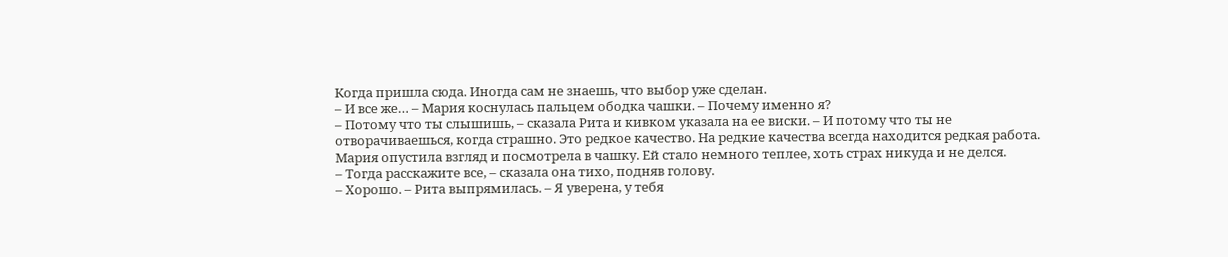Когда пришла сюда. Иногда сам не знаешь, что выбор уже сделан.
– И все же… – Мария коснулась пальцем ободка чашки. – Почему именно я?
– Потому что ты слышишь, – сказала Рита и кивком указала на ее виски. – И потому что ты не отворачиваешься, когда страшно. Это редкое качество. На редкие качества всегда находится редкая работа.
Мария опустила взгляд и посмотрела в чашку. Ей стало немного теплее, хоть страх никуда и не делся.
– Тогда расскажите все, – сказала она тихо, подняв голову.
– Хорошо. – Рита выпрямилась. – Я уверена, у тебя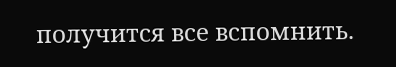получится все вспомнить.